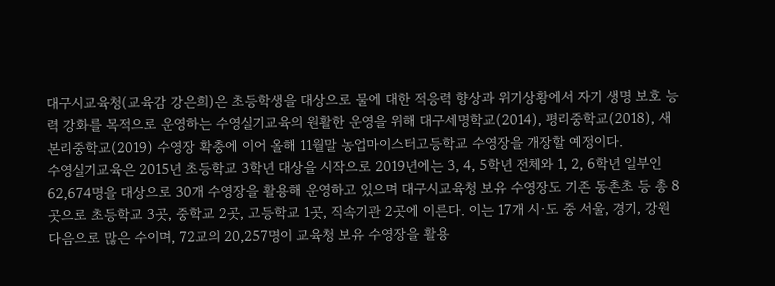대구시교육청(교육감 강은희)은 초등학생을 대상으로 물에 대한 적응력 향상과 위기상황에서 자기 생명 보호 능력 강화를 목적으로 운영하는 수영실기교육의 원활한 운영을 위해 대구세명학교(2014), 평리중학교(2018), 새본리중학교(2019) 수영장 확충에 이어 올해 11월말 농업마이스터고등학교 수영장을 개장할 예정이다.
수영실기교육은 2015년 초등학교 3학년 대상을 시작으로 2019년에는 3, 4, 5학년 전체와 1, 2, 6학년 일부인 62,674명을 대상으로 30개 수영장을 활용해 운영하고 있으며 대구시교육청 보유 수영장도 기존 동촌초 등 총 8곳으로 초등학교 3곳, 중학교 2곳, 고등학교 1곳, 직속기관 2곳에 이른다. 이는 17개 시·도 중 서울, 경기, 강원 다음으로 많은 수이며, 72교의 20,257명이 교육청 보유 수영장을 활용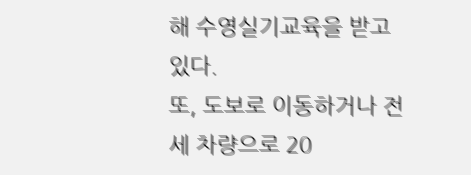해 수영실기교육을 받고 있다.
또, 도보로 이동하거나 전세 차량으로 20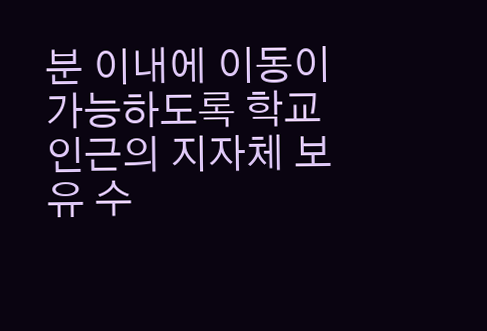분 이내에 이동이 가능하도록 학교 인근의 지자체 보유 수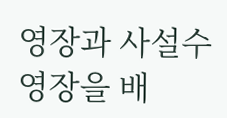영장과 사설수영장을 배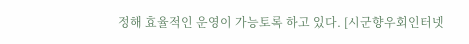정해 효율적인 운영이 가능토록 하고 있다. [시군향우회인터넷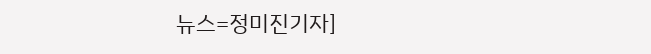뉴스=정미진기자]